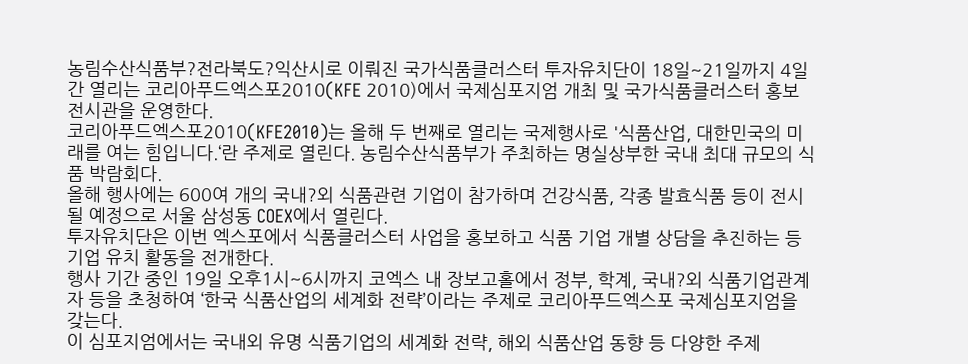농림수산식품부?전라북도?익산시로 이뤄진 국가식품클러스터 투자유치단이 18일~21일까지 4일간 열리는 코리아푸드엑스포2010(KFE 2010)에서 국제심포지엄 개최 및 국가식품클러스터 홍보 전시관을 운영한다.
코리아푸드엑스포2010(KFE2010)는 올해 두 번째로 열리는 국제행사로 '식품산업, 대한민국의 미래를 여는 힘입니다.‘란 주제로 열린다. 농림수산식품부가 주최하는 명실상부한 국내 최대 규모의 식품 박람회다.
올해 행사에는 600여 개의 국내?외 식품관련 기업이 참가하며 건강식품, 각종 발효식품 등이 전시될 예정으로 서울 삼성동 COEX에서 열린다.
투자유치단은 이번 엑스포에서 식품클러스터 사업을 홍보하고 식품 기업 개별 상담을 추진하는 등 기업 유치 활동을 전개한다.
행사 기간 중인 19일 오후1시~6시까지 코엑스 내 장보고홀에서 정부, 학계, 국내?외 식품기업관계자 등을 초청하여 ‘한국 식품산업의 세계화 전략’이라는 주제로 코리아푸드엑스포 국제심포지엄을 갖는다.
이 심포지엄에서는 국내외 유명 식품기업의 세계화 전략, 해외 식품산업 동향 등 다양한 주제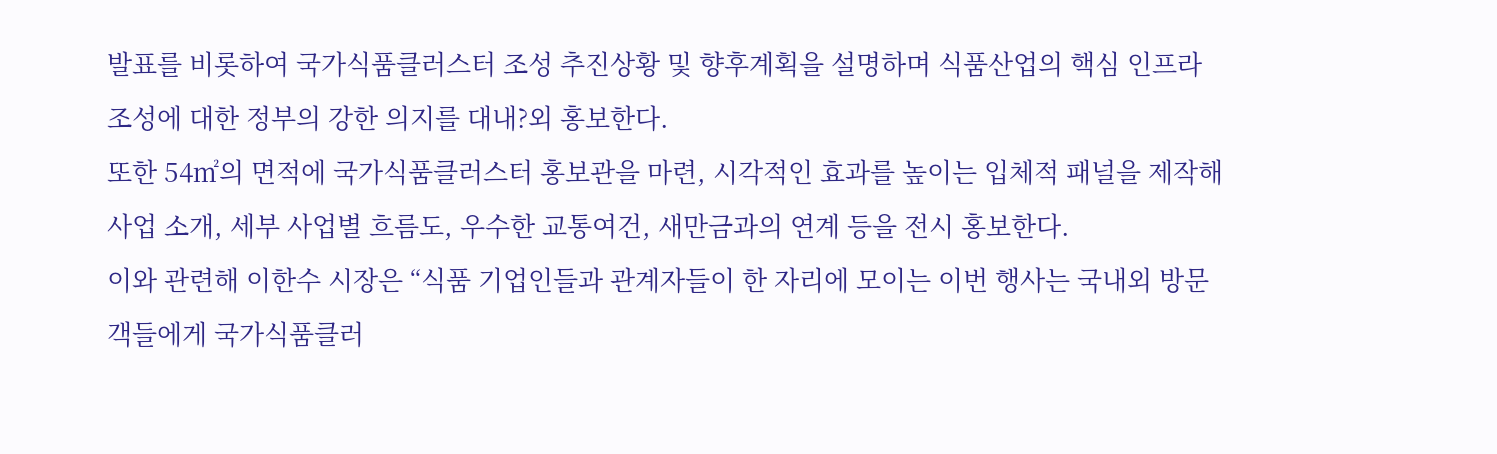발표를 비롯하여 국가식품클러스터 조성 추진상황 및 향후계획을 설명하며 식품산업의 핵심 인프라 조성에 대한 정부의 강한 의지를 대내?외 홍보한다.
또한 54㎡의 면적에 국가식품클러스터 홍보관을 마련, 시각적인 효과를 높이는 입체적 패널을 제작해 사업 소개, 세부 사업별 흐름도, 우수한 교통여건, 새만금과의 연계 등을 전시 홍보한다.
이와 관련해 이한수 시장은 “식품 기업인들과 관계자들이 한 자리에 모이는 이번 행사는 국내외 방문객들에게 국가식품클러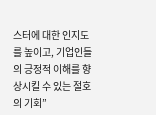스터에 대한 인지도를 높이고, 기업인들의 긍정적 이해를 향상시킬 수 있는 절호의 기회”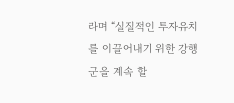라며 “실질적인 투자유치를 이끌어내기 위한 강행군을 계속 할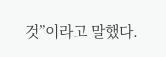것”이라고 말했다.